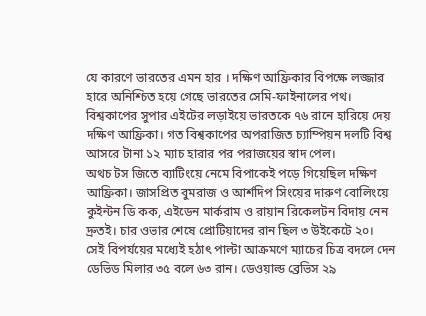যে কারণে ভারতের এমন হার । দক্ষিণ আফ্রিকার বিপক্ষে লজ্জার হারে অনিশ্চিত হয়ে গেছে ভারতের সেমি-ফাইনালের পথ। বিশ্বকাপের সুপার এইটের লড়াইয়ে ভারতকে ৭৬ রানে হারিয়ে দেয় দক্ষিণ আফ্রিকা। গত বিশ্বকাপের অপরাজিত চ্যাম্পিয়ন দলটি বিশ্ব আসরে টানা ১২ ম্যাচ হারার পর পরাজয়ের স্বাদ পেল।
অথচ টস জিতে ব্যাটিংয়ে নেমে বিপাকেই পড়ে গিয়েছিল দক্ষিণ আফ্রিকা। জাসপ্রিত বুমরাজ ও আর্শদিপ সিংয়ের দারুণ বোলিংয়ে কুইন্টন ডি কক, এইডেন মার্করাম ও রায়ান রিকেলটন বিদায় নেন দ্রুতই। চার ওভার শেষে প্রোটিয়াদের রান ছিল ৩ উইকেটে ২০।
সেই বিপর্যয়ের মধ্যেই হঠাৎ পাল্টা আক্রমণে ম্যাচের চিত্র বদলে দেন ডেভিড মিলার ৩৫ বলে ৬৩ রান। ডেওয়াল্ড ব্রেভিস ২৯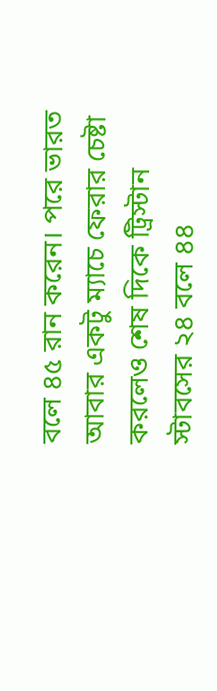বলে ৪৫ রান করেন। পরে ভারত আবার একটু ম্যাচে ফেরার চেষ্টা করলেও শেষ দিকে ট্রিস্টান স্টাবসের ২৪ বলে ৪৪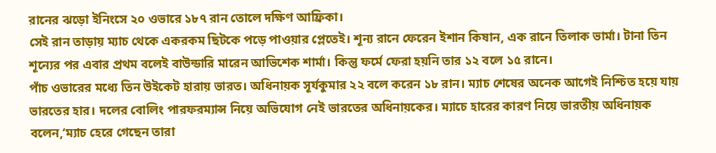রানের ঝড়ো ইনিংসে ২০ ওভারে ১৮৭ রান তোলে দক্ষিণ আফ্রিকা।
সেই রান তাড়ায় ম্যাচ থেকে একরকম ছিটকে পড়ে পাওয়ার প্লেতেই। শূন্য রানে ফেরেন ইশান কিষান, এক রানে তিলাক ভার্মা। টানা তিন শূন্যের পর এবার প্রথম বলেই বাউন্ডারি মারেন আভিশেক শার্মা। কিন্তু ফর্মে ফেরা হয়নি তার ১২ বলে ১৫ রানে।
পাঁচ ওভারের মধ্যে তিন উইকেট হারায় ভারত। অধিনায়ক সূর্যকুমার ২২ বলে করেন ১৮ রান। ম্যাচ শেষের অনেক আগেই নিশ্চিত হয়ে যায় ভারতের হার। দলের বোলিং পারফরম্যান্স নিয়ে অভিযোগ নেই ভারতের অধিনায়কের। ম্যাচে হারের কারণ নিয়ে ভারতীয় অধিনায়ক বলেন,‘ম্যাচ হেরে গেছেন তারা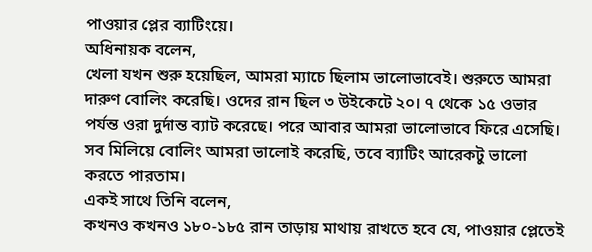পাওয়ার প্লের ব্যাটিংয়ে।
অধিনায়ক বলেন,
খেলা যখন শুরু হয়েছিল, আমরা ম্যাচে ছিলাম ভালোভাবেই। শুরুতে আমরা দারুণ বোলিং করেছি। ওদের রান ছিল ৩ উইকেটে ২০। ৭ থেকে ১৫ ওভার পর্যন্ত ওরা দুর্দান্ত ব্যাট করেছে। পরে আবার আমরা ভালোভাবে ফিরে এসেছি। সব মিলিয়ে বোলিং আমরা ভালোই করেছি, তবে ব্যাটিং আরেকটু ভালো করতে পারতাম।
একই সাথে তিনি বলেন,
কখনও কখনও ১৮০-১৮৫ রান তাড়ায় মাথায় রাখতে হবে যে, পাওয়ার প্লেতেই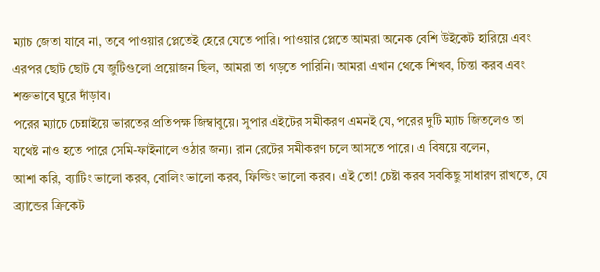ম্যাচ জেতা যাবে না, তবে পাওয়ার প্লেতেই হেরে যেতে পারি। পাওয়ার প্লেতে আমরা অনেক বেশি উইকেট হারিয়ে এবং এরপর ছোট ছোট যে জুটিগুলো প্রয়োজন ছিল, আমরা তা গড়তে পারিনি। আমরা এখান থেকে শিখব, চিন্তা করব এবং শক্তভাবে ঘুরে দাঁড়াব।
পরের ম্যাচে চেন্নাইয়ে ভারতের প্রতিপক্ষ জিম্বাবুয়ে। সুপার এইটের সমীকরণ এমনই যে, পরের দুটি ম্যাচ জিতলেও তা যথেষ্ট নাও হতে পারে সেমি-ফাইনালে ওঠার জন্য। রান রেটের সমীকরণ চলে আসতে পারে। এ বিষয়ে বলেন,
আশা করি, ব্যাটিং ভালো করব, বোলিং ভালো করব, ফিল্ডিং ভালো করব। এই তো! চেষ্টা করব সবকিছু সাধারণ রাখতে, যে ব্র্যান্ডের ক্রিকেট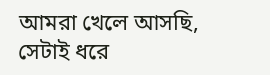আমরা খেলে আসছি, সেটাই ধরে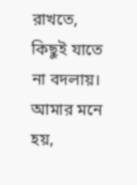রাখতে, কিছুই যাতে না বদলায়। আমার মনে হয়,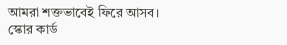আমরা শক্তভাবেই ফিরে আসব।
স্কোর কার্ড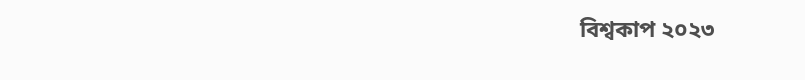বিশ্বকাপ ২০২৩